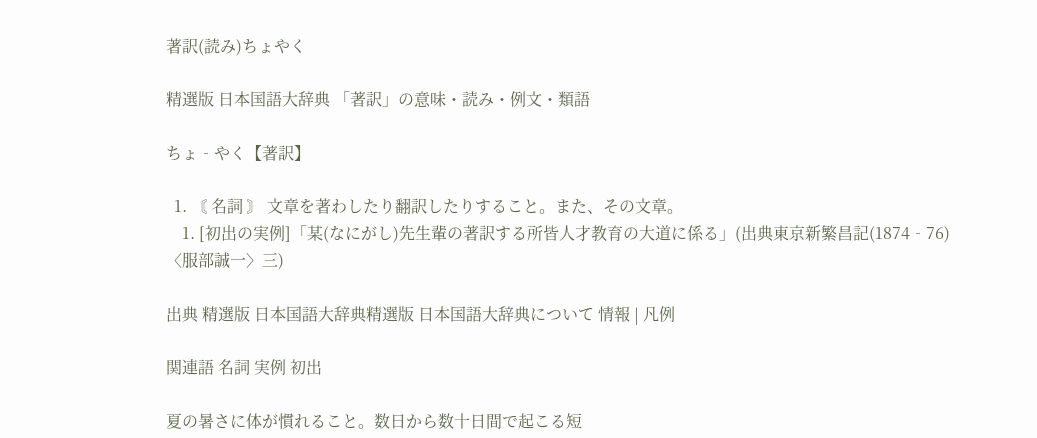著訳(読み)ちょやく

精選版 日本国語大辞典 「著訳」の意味・読み・例文・類語

ちょ‐やく【著訳】

  1. 〘 名詞 〙 文章を著わしたり翻訳したりすること。また、その文章。
    1. [初出の実例]「某(なにがし)先生輩の著訳する所皆人才教育の大道に係る」(出典東京新繁昌記(1874‐76)〈服部誠一〉三)

出典 精選版 日本国語大辞典精選版 日本国語大辞典について 情報 | 凡例

関連語 名詞 実例 初出

夏の暑さに体が慣れること。数日から数十日間で起こる短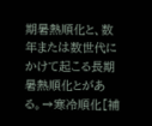期暑熱順化と、数年または数世代にかけて起こる長期暑熱順化とがある。→寒冷順化[補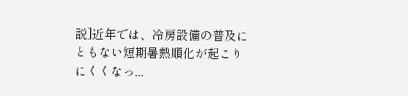説]近年では、冷房設備の普及にともない短期暑熱順化が起こりにくくなっ...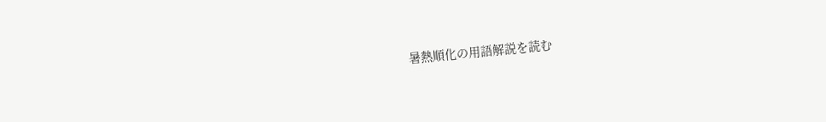暑熱順化の用語解説を読む